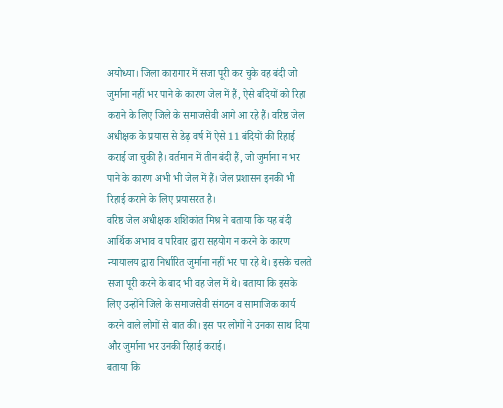अयोध्या। जिला कारागार में सजा पूरी कर चुके वह बंदी जो जुर्माना नहीं भर पाने के कारण जेल में हैं, ऐसे बंदियों को रिहा कराने के लिए जिले के समाजसेवी आगे आ रहे हैं। वरिष्ठ जेल अधीक्षक के प्रयास से डेढ़ वर्ष में ऐसे 11 बंदियों की रिहाई कराई जा चुकी है। वर्तमान में तीन बंदी हैं, जो जुर्माना न भर पाने के कारण अभी भी जेल में हैं। जेल प्रशासन इनकी भी रिहाई कराने के लिए प्रयासरत है।
वरिष्ठ जेल अधीक्षक शशिकांत मिश्र ने बताया कि यह बंदी आर्थिक अभाव व परिवार द्वारा सहयोग न करने के कारण न्यायालय द्वारा निर्धारित जुर्माना नहीं भर पा रहे थे। इसके चलते सजा पूरी करने के बाद भी वह जेल में थे। बताया कि इसके लिए उन्होंने जिले के समाजसेवी संगठन व सामाजिक कार्य करने वाले लोगों से बात की। इस पर लोगों ने उनका साथ दिया और जुर्माना भर उनकी रिहाई कराई।
बताया कि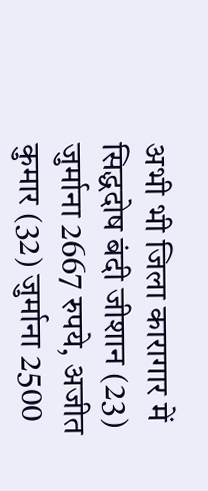अभी भी जिला कारागार में सिद्धदोष बंदी जीशान (23) जुर्माना 2667 रुपये, अजीत कुमार (32) जुर्माना 2500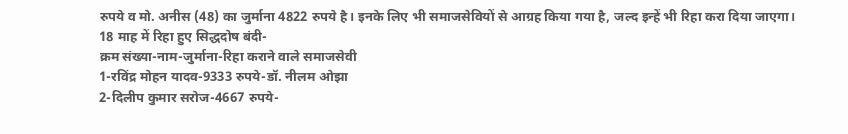रुपये व मो. अनीस (48) का जुर्माना 4822 रुपये है। इनके लिए भी समाजसेवियों से आग्रह किया गया है, जल्द इन्हें भी रिहा करा दिया जाएगा।
18 माह में रिहा हुए सिद्धदोष बंदी-
क्रम संख्या-नाम-जुर्माना-रिहा कराने वाले समाजसेवी
1-रविंद्र मोहन यादव-9333 रुपये-डॉ. नीलम ओझा
2-दिलीप कुमार सरोज-4667 रुपये-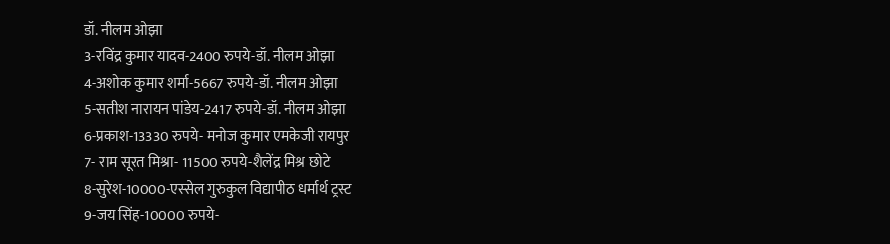डॉ. नीलम ओझा
3-रविंद्र कुमार यादव-2400 रुपये-डॉ. नीलम ओझा
4-अशोक कुमार शर्मा-5667 रुपये-डॉ. नीलम ओझा
5-सतीश नारायन पांडेय-2417 रुपये-डॉ. नीलम ओझा
6-प्रकाश-13330 रुपये- मनोज कुमार एमकेजी रायपुर
7- राम सूरत मिश्रा- 11500 रुपये-शैलेंद्र मिश्र छोटे
8-सुरेश-10000-एस्सेल गुरुकुल विद्यापीठ धर्मार्थ ट्रस्ट
9-जय सिंह-10000 रुपये-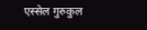एस्सेल गुरुकुल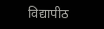विद्यापीठ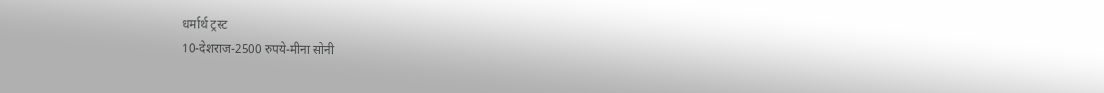धर्मार्थ ट्रस्ट
10-देशराज-2500 रुपये-मीना सोनी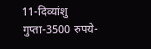11-दिव्यांशु गुप्ता-3500 रुपये-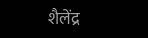शैलेंद्र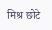मिश्र छोटे